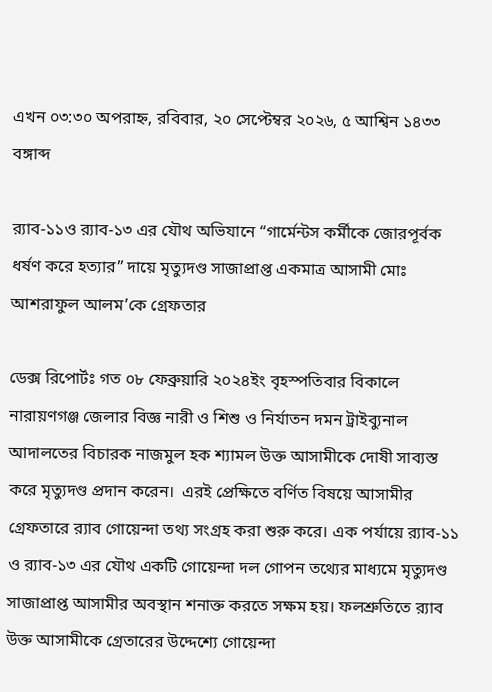এখন ০৩:৩০ অপরাহ্ন, রবিবার, ২০ সেপ্টেম্বর ২০২৬, ৫ আশ্বিন ১৪৩৩ বঙ্গাব্দ

র‌্যাব-১১ও র‌্যাব-১৩ এর যৌথ অভিযানে “গার্মেন্টস কর্মীকে জোরপূর্বক ধর্ষণ করে হত্যার” দায়ে মৃত্যুদণ্ড সাজাপ্রাপ্ত একমাত্র আসামী মোঃ আশরাফুল আলম’কে গ্রেফতার

ডেক্স রিপোর্টঃ গত ০৮ ফেব্রুয়ারি ২০২৪ইং বৃহস্পতিবার বিকালে নারায়ণগঞ্জ জেলার বিজ্ঞ নারী ও শিশু ও নির্যাতন দমন ট্রাইব্যুনাল আদালতের বিচারক নাজমুল হক শ্যামল উক্ত আসামীকে দোষী সাব্যস্ত করে মৃত্যুদণ্ড প্রদান করেন।  এরই প্রেক্ষিতে বর্ণিত বিষয়ে আসামীর গ্রেফতারে র‌্যাব গোয়েন্দা তথ্য সংগ্রহ করা শুরু করে। এক পর্যায়ে র‌্যাব-১১ ও র‌্যাব-১৩ এর যৌথ একটি গোয়েন্দা দল গোপন তথ্যের মাধ্যমে মৃত্যুদণ্ড সাজাপ্রাপ্ত আসামীর অবস্থান শনাক্ত করতে সক্ষম হয়। ফলশ্রুতিতে র‌্যাব উক্ত আসামীকে গ্রেতারের উদ্দেশ্যে গোয়েন্দা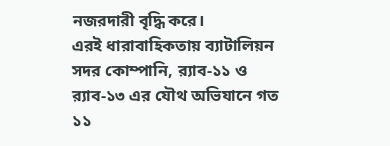নজরদারী বৃদ্ধি করে।
এরই ধারাবাহিকতায় ব্যাটালিয়ন সদর কোম্পানি, র‌্যাব-১১ ও র‌্যাব-১৩ এর যৌথ অভিযানে গত ১১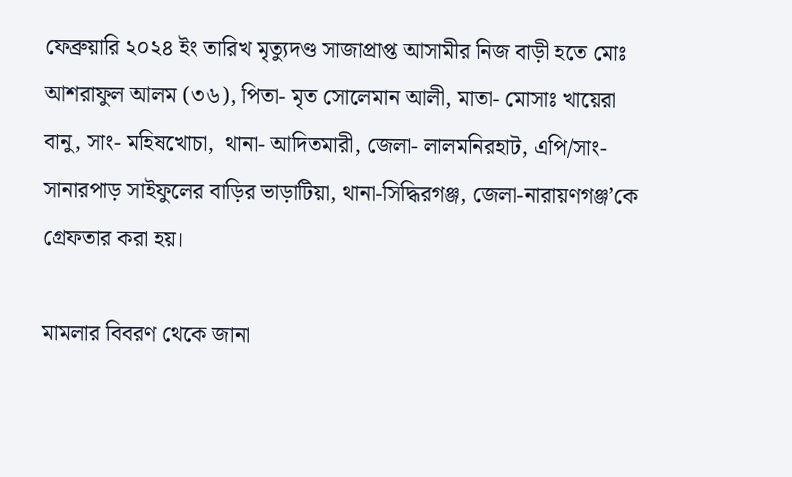ফেব্রুয়ারি ২০২৪ ইং তারিখ মৃত্যুদণ্ড সাজাপ্রাপ্ত আসামীর নিজ বাড়ী হতে মোঃ আশরাফুল আলম (৩৬), পিতা- মৃত সোলেমান আলী, মাতা- মোসাঃ খায়েরা বানু, সাং- মহিষখোচা,  থানা- আদিতমারী, জেলা- লালমনিরহাট, এপি/সাং-সানারপাড় সাইফুলের বাড়ির ভাড়াটিয়া, থানা-সিদ্ধিরগঞ্জ, জেলা-নারায়ণগঞ্জ’কে গ্রেফতার করা হয়।

মামলার বিবরণ থেকে জানা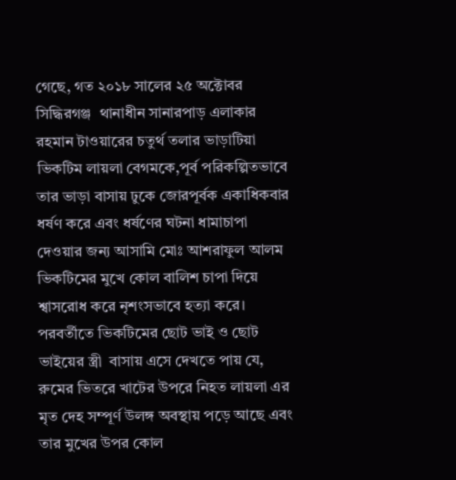গেছে, গত ২০১৮ সালের ২৫ অক্টোবর সিদ্ধিরগঞ্জ  থানাধীন সানারপাড় এলাকার রহমান টাওয়ারের চতুর্থ তলার ভাড়াটিয়া ভিকটিম লায়লা বেগমকে,পূর্ব পরিকল্পিতভাবে তার ভাড়া বাসায় ঢুকে জোরপূর্বক একাধিকবার ধর্ষণ করে এবং ধর্ষণের ঘটনা ধামাচাপা দেওয়ার জন্য আসামি মোঃ আশরাফুল আলম ভিকটিমের মুখে কোল বালিশ চাপা দিয়ে শ্বাসরোধ করে নৃশংসভাবে হত্যা করে। পরবর্তীতে ভিকটিমের ছোট ভাই ও ছোট ভাইয়ের স্ত্রী  বাসায় এসে দেখতে পায় যে, রুমের ভিতরে খাটের উপরে নিহত লায়লা এর মৃত দেহ সম্পূর্ণ উলঙ্গ অবস্থায় পড়ে আছে এবং তার মুখের উপর কোল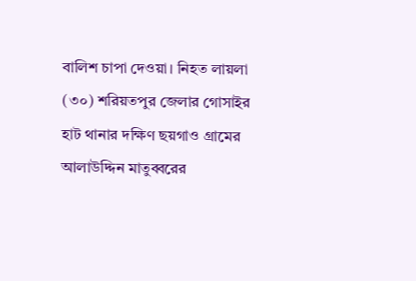বালিশ চাপা দেওয়া। নিহত লায়লা (৩০) শরিয়তপুর জেলার গোসাইর হাট থানার দক্ষিণ ছয়গাও গ্রামের আলাউদ্দিন মাতুব্বরের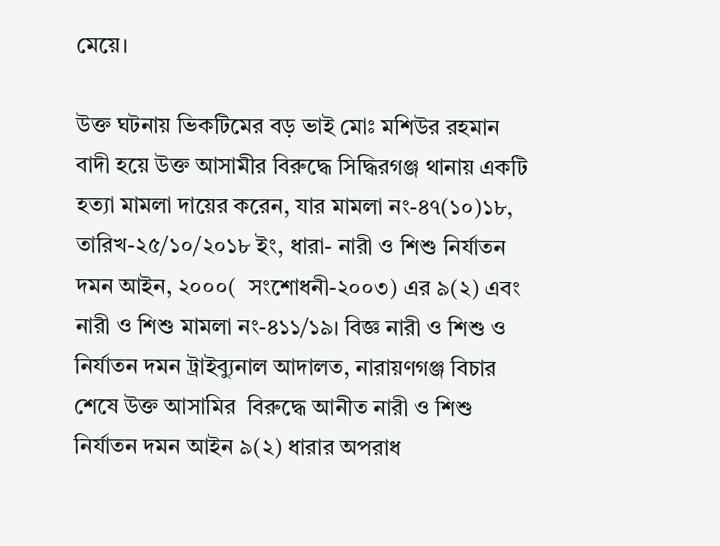মেয়ে।

উক্ত ঘটনায় ভিকটিমের বড় ভাই মোঃ মশিউর রহমান বাদী হয়ে উক্ত আসামীর বিরুদ্ধে সিদ্ধিরগঞ্জ থানায় একটি হত্যা মামলা দায়ের করেন, যার মামলা নং-৪৭(১০)১৮, তারিখ-২৫/১০/২০১৮ ইং, ধারা- নারী ও শিশু নির্যাতন দমন আইন, ২০০০(  সংশোধনী-২০০৩) এর ৯(২) এবং নারী ও শিশু মামলা নং-৪১১/১৯। বিজ্ঞ নারী ও শিশু ও নির্যাতন দমন ট্রাইব্যুনাল আদালত, নারায়ণগঞ্জ বিচার শেষে উক্ত আসামির  বিরুদ্ধে আনীত নারী ও শিশু নির্যাতন দমন আইন ৯(২) ধারার অপরাধ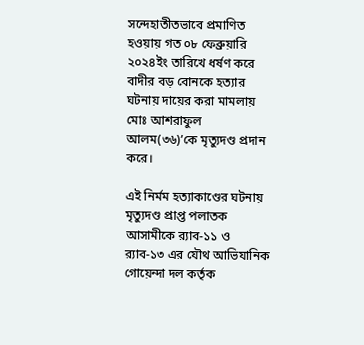সন্দেহাতীতভাবে প্রমাণিত হওয়ায় গত ০৮ ফেব্রুয়ারি ২০২৪ইং তারিখে ধর্ষণ করে বাদীর বড় বোনকে হত্যার ঘটনায় দায়ের করা মামলায় মোঃ আশরাফুল আলম(৩৬)’কে মৃত্যুদণ্ড প্রদান করে।

এই নির্মম হত্যাকাণ্ডের ঘটনায় মৃত্যুদণ্ড প্রাপ্ত পলাতক আসামীকে র‌্যাব-১১ ও র‌্যাব-১৩ এর যৌথ আভিযানিক গোয়েন্দা দল কর্তৃক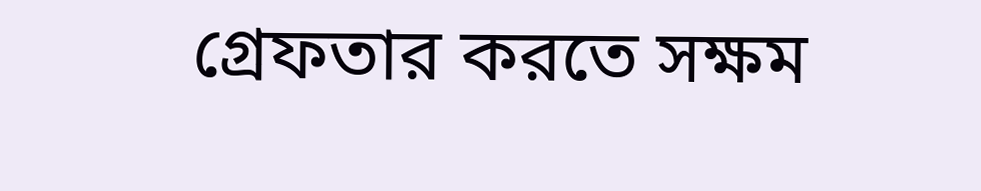গ্রেফতার করতে সক্ষম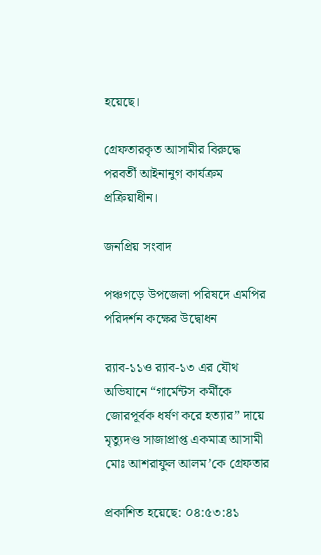হয়েছে।

গ্রেফতারকৃত আসামীর বিরুদ্ধে পরবর্তী আইনানুগ কার্যক্রম প্রক্রিয়াধীন।

জনপ্রিয় সংবাদ

পঞ্চগড়ে উপজেলা পরিষদে এমপির পরিদর্শন কক্ষের উদ্বোধন

র‌্যাব-১১ও র‌্যাব-১৩ এর যৌথ অভিযানে “গার্মেন্টস কর্মীকে জোরপূর্বক ধর্ষণ করে হত্যার” দায়ে মৃত্যুদণ্ড সাজাপ্রাপ্ত একমাত্র আসামী মোঃ আশরাফুল আলম’কে গ্রেফতার

প্রকাশিত হয়েছে: ০৪:৫৩:৪১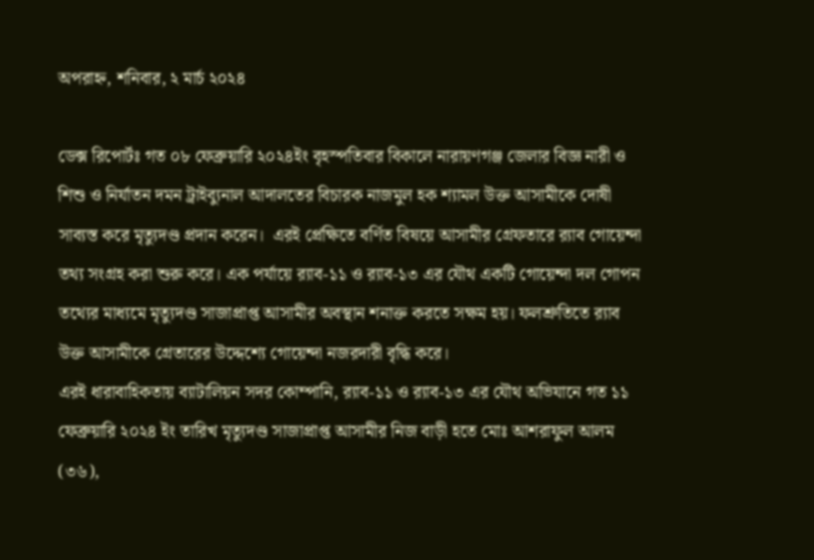অপরাহ্ন, শনিবার, ২ মার্চ ২০২৪

ডেক্স রিপোর্টঃ গত ০৮ ফেব্রুয়ারি ২০২৪ইং বৃহস্পতিবার বিকালে নারায়ণগঞ্জ জেলার বিজ্ঞ নারী ও শিশু ও নির্যাতন দমন ট্রাইব্যুনাল আদালতের বিচারক নাজমুল হক শ্যামল উক্ত আসামীকে দোষী সাব্যস্ত করে মৃত্যুদণ্ড প্রদান করেন।  এরই প্রেক্ষিতে বর্ণিত বিষয়ে আসামীর গ্রেফতারে র‌্যাব গোয়েন্দা তথ্য সংগ্রহ করা শুরু করে। এক পর্যায়ে র‌্যাব-১১ ও র‌্যাব-১৩ এর যৌথ একটি গোয়েন্দা দল গোপন তথ্যের মাধ্যমে মৃত্যুদণ্ড সাজাপ্রাপ্ত আসামীর অবস্থান শনাক্ত করতে সক্ষম হয়। ফলশ্রুতিতে র‌্যাব উক্ত আসামীকে গ্রেতারের উদ্দেশ্যে গোয়েন্দা নজরদারী বৃদ্ধি করে।
এরই ধারাবাহিকতায় ব্যাটালিয়ন সদর কোম্পানি, র‌্যাব-১১ ও র‌্যাব-১৩ এর যৌথ অভিযানে গত ১১ ফেব্রুয়ারি ২০২৪ ইং তারিখ মৃত্যুদণ্ড সাজাপ্রাপ্ত আসামীর নিজ বাড়ী হতে মোঃ আশরাফুল আলম (৩৬),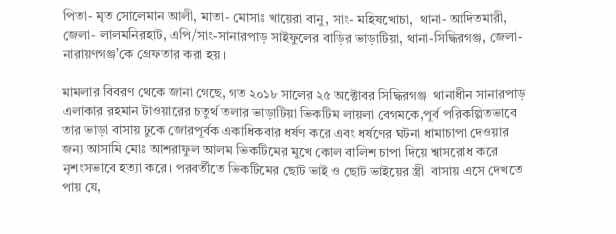পিতা- মৃত সোলেমান আলী, মাতা- মোসাঃ খায়েরা বানু, সাং- মহিষখোচা,  থানা- আদিতমারী, জেলা- লালমনিরহাট, এপি/সাং-সানারপাড় সাইফুলের বাড়ির ভাড়াটিয়া, থানা-সিদ্ধিরগঞ্জ, জেলা-নারায়ণগঞ্জ’কে গ্রেফতার করা হয়।

মামলার বিবরণ থেকে জানা গেছে, গত ২০১৮ সালের ২৫ অক্টোবর সিদ্ধিরগঞ্জ  থানাধীন সানারপাড় এলাকার রহমান টাওয়ারের চতুর্থ তলার ভাড়াটিয়া ভিকটিম লায়লা বেগমকে,পূর্ব পরিকল্পিতভাবে তার ভাড়া বাসায় ঢুকে জোরপূর্বক একাধিকবার ধর্ষণ করে এবং ধর্ষণের ঘটনা ধামাচাপা দেওয়ার জন্য আসামি মোঃ আশরাফুল আলম ভিকটিমের মুখে কোল বালিশ চাপা দিয়ে শ্বাসরোধ করে নৃশংসভাবে হত্যা করে। পরবর্তীতে ভিকটিমের ছোট ভাই ও ছোট ভাইয়ের স্ত্রী  বাসায় এসে দেখতে পায় যে,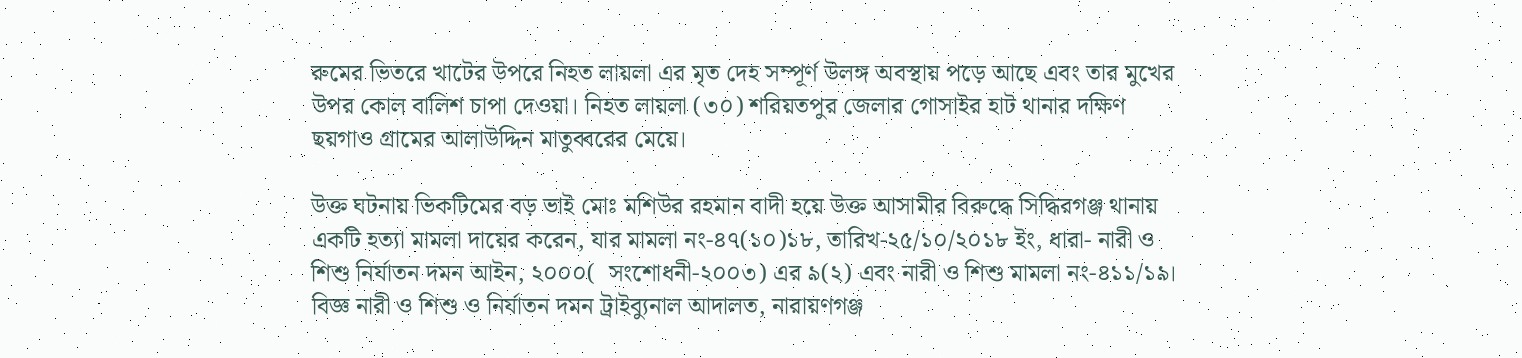রুমের ভিতরে খাটের উপরে নিহত লায়লা এর মৃত দেহ সম্পূর্ণ উলঙ্গ অবস্থায় পড়ে আছে এবং তার মুখের উপর কোল বালিশ চাপা দেওয়া। নিহত লায়লা (৩০) শরিয়তপুর জেলার গোসাইর হাট থানার দক্ষিণ ছয়গাও গ্রামের আলাউদ্দিন মাতুব্বরের মেয়ে।

উক্ত ঘটনায় ভিকটিমের বড় ভাই মোঃ মশিউর রহমান বাদী হয়ে উক্ত আসামীর বিরুদ্ধে সিদ্ধিরগঞ্জ থানায় একটি হত্যা মামলা দায়ের করেন, যার মামলা নং-৪৭(১০)১৮, তারিখ-২৫/১০/২০১৮ ইং, ধারা- নারী ও শিশু নির্যাতন দমন আইন, ২০০০(  সংশোধনী-২০০৩) এর ৯(২) এবং নারী ও শিশু মামলা নং-৪১১/১৯। বিজ্ঞ নারী ও শিশু ও নির্যাতন দমন ট্রাইব্যুনাল আদালত, নারায়ণগঞ্জ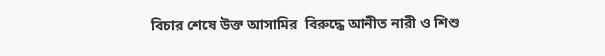বিচার শেষে উক্ত আসামির  বিরুদ্ধে আনীত নারী ও শিশু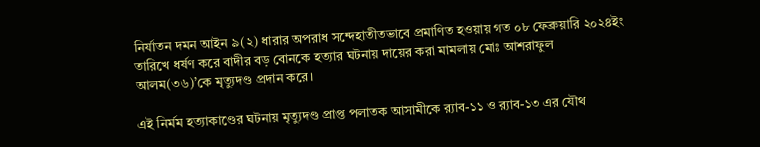নির্যাতন দমন আইন ৯(২) ধারার অপরাধ সন্দেহাতীতভাবে প্রমাণিত হওয়ায় গত ০৮ ফেব্রুয়ারি ২০২৪ইং তারিখে ধর্ষণ করে বাদীর বড় বোনকে হত্যার ঘটনায় দায়ের করা মামলায় মোঃ আশরাফুল আলম(৩৬)’কে মৃত্যুদণ্ড প্রদান করে।

এই নির্মম হত্যাকাণ্ডের ঘটনায় মৃত্যুদণ্ড প্রাপ্ত পলাতক আসামীকে র‌্যাব-১১ ও র‌্যাব-১৩ এর যৌথ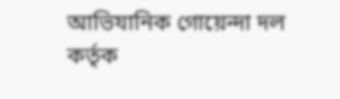আভিযানিক গোয়েন্দা দল কর্তৃক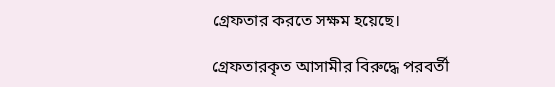গ্রেফতার করতে সক্ষম হয়েছে।

গ্রেফতারকৃত আসামীর বিরুদ্ধে পরবর্তী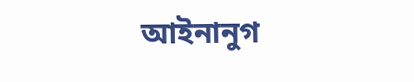আইনানুগ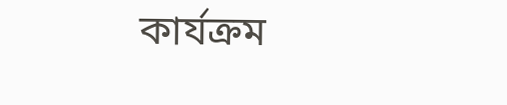কার্যক্রম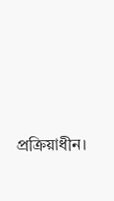প্রক্রিয়াধীন।